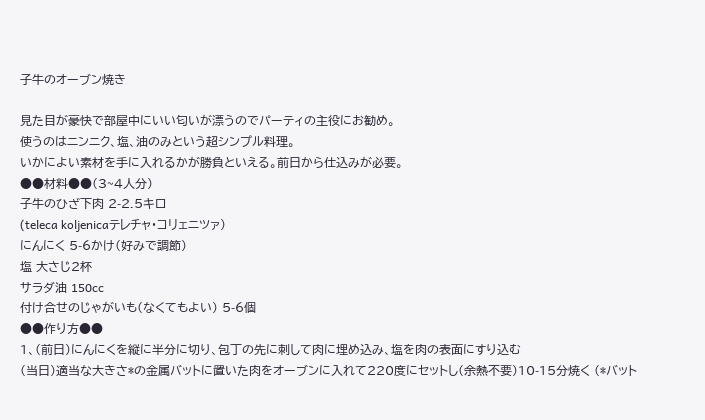子牛のオーブン焼き

見た目が豪快で部屋中にいい匂いが漂うのでパーティの主役にお勧め。
使うのはニンニク、塩、油のみという超シンプル料理。
いかによい素材を手に入れるかが勝負といえる。前日から仕込みが必要。
●●材料●●(3~4人分)
子牛のひざ下肉 2-2.5キロ
(teleca koljenicaテレチャ・コリェニツァ)
にんにく 5-6かけ(好みで調節)
塩 大さじ2杯
サラダ油 150cc
付け合せのじゃがいも(なくてもよい) 5-6個
●●作り方●●
1、(前日)にんにくを縦に半分に切り、包丁の先に刺して肉に埋め込み、塩を肉の表面にすり込む
(当日)適当な大きさ*の金属バットに置いた肉をオーブンに入れて220度にセットし(余熱不要)10-15分焼く (*バット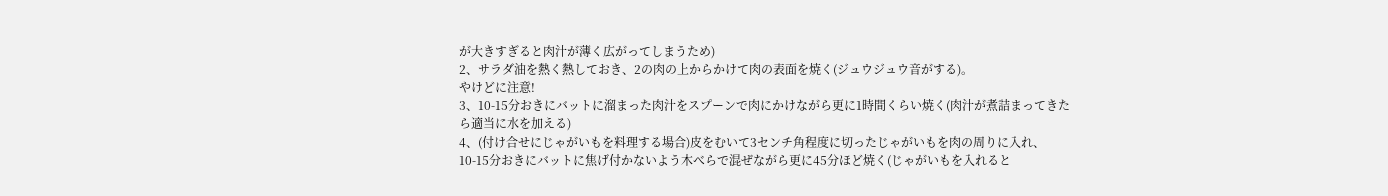が大きすぎると肉汁が薄く広がってしまうため)
2、サラダ油を熱く熱しておき、2の肉の上からかけて肉の表面を焼く(ジュウジュウ音がする)。
やけどに注意!
3、10-15分おきにバットに溜まった肉汁をスプーンで肉にかけながら更に1時間くらい焼く(肉汁が煮詰まってきたら適当に水を加える)
4、(付け合せにじゃがいもを料理する場合)皮をむいて3センチ角程度に切ったじゃがいもを肉の周りに入れ、10-15分おきにバットに焦げ付かないよう木べらで混ぜながら更に45分ほど焼く(じゃがいもを入れると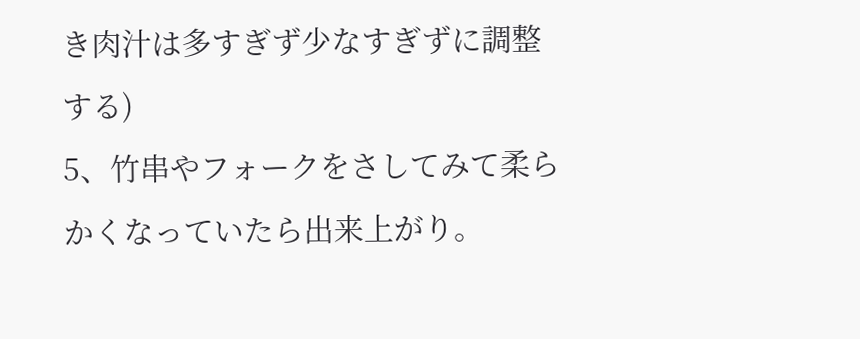き肉汁は多すぎず少なすぎずに調整する)
5、竹串やフォークをさしてみて柔らかくなっていたら出来上がり。